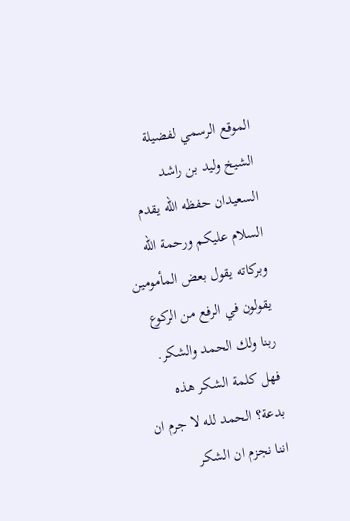الموقع الرسمي لفضيلة الشيخ وليد بن راشد السعيدان حفظه الله يقدم السلام عليكم ورحمة الله وبركاته يقول بعض المأمومين يقولون في الرفع من الركوع ربنا ولك الحمد والشكر. فهل كلمة الشكر هذه بدعة؟ الحمد لله لا جرم ان
اننا نجزم ان الشكر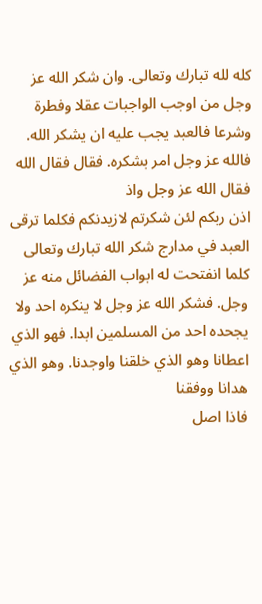كله لله تبارك وتعالى. وان شكر الله عز وجل من اوجب الواجبات عقلا وفطرة وشرعا فالعبد يجب عليه ان يشكر الله. فالله عز وجل امر بشكره. فقال فقال الله فقال الله عز وجل واذ
اذن ربكم لئن شكرتم لازيدنكم فكلما ترقى العبد في مدارج شكر الله تبارك وتعالى كلما انفتحت له ابواب الفضائل منه عز وجل. فشكر الله عز وجل لا ينكره احد ولا يجحده احد من المسلمين ابدا. فهو الذي اعطانا وهو الذي خلقنا واوجدنا. وهو الذي هدانا ووفقنا
فاذا اصل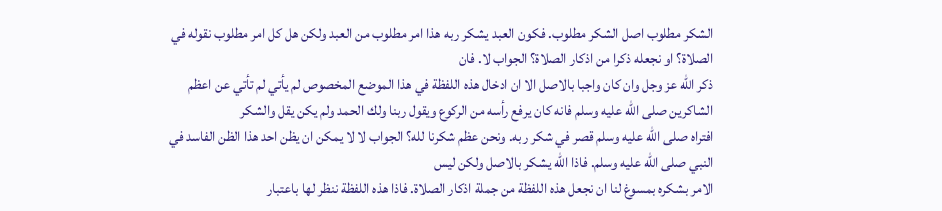الشكر مطلوب اصل الشكر مطلوب. فكون العبد يشكر ربه هذا امر مطلوب من العبد ولكن هل كل امر مطلوب نقوله في الصلاة؟ او نجعله ذكرا من اذكار الصلاة؟ الجواب لا. فان
ذكر الله عز وجل وان كان واجبا بالاصل الا ان ادخال هذه اللفظة في هذا الموضع المخصوص لم يأتي لم تأتي عن اعظم الشاكرين صلى الله عليه وسلم فانه كان يرفع رأسه من الركوع ويقول ربنا ولك الحمد ولم يكن يقل والشكر
افتراه صلى الله عليه وسلم قصر في شكر ربه. ونحن عظم شكرنا لله؟ الجواب لا لا يمكن ان يظن احد هذا الظن الفاسد في النبي صلى الله عليه وسلم. فاذا الله يشكر بالاصل ولكن ليس
الامر بشكره بمسوغ لنا ان نجعل هذه اللفظة من جملة اذكار الصلاة. فاذا هذه اللفظة ننظر لها باعتبار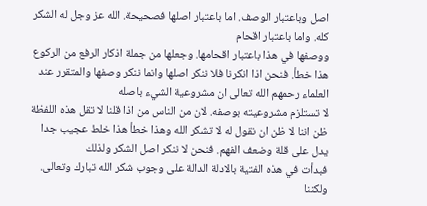اصل وباعتبار الوصف. اما باعتبار اصلها فصحيحة. الله عز وجل له الشكر كله. واما باعتبار اقحام
ووصفها في هذا باعتبار اقحامها. وجعلها من جملة اذكار الرفع من الركوع هذا خطأ. فنحن اذا انكرنا فلا ننكر اصلها وانما ننكر وصفها والمتقرر عند العلماء رحمهم الله تعالى ان مشروعية الشيء باصله
لا تستلزم مشروعيته بوصفه. لان من الناس من اذا قلنا لا تقل هذه اللفظة ظن اننا لا ظن ان نقول له لا تشكر الله وهذا خطأ هذا خلط عجيب جدا يدل على قلة وضعف الفهم. فنحن لا ننكر اصل الشكر ولذلك
فبدأت في هذه الفتية بالادلة الدالة على وجوب شكر الله تبارك وتعالى. ولكننا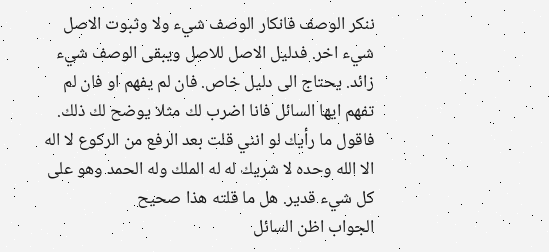ننكر الوصف فانكار الوصف شيء ولا وثبوت الاصل شيء اخر. فدليل الاصل للاصل ويبقى الوصف شيء زائد. يحتاج الى دليل خاص. فان لم يفهم او فان لم
تفهم ايها السائل فانا اضرب لك مثلا يوضح لك ذلك. فاقول ما رأيك لو انني قلت بعد الرفع من الركوع لا اله الا الله وحده لا شريك له له الملك وله الحمد وهو على كل شيء قدير. هل ما قلته هذا صحيح
الجواب اظن السائل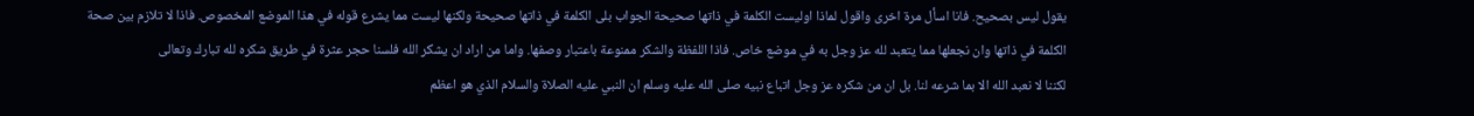يقول ليس بصحيح. فانا اسأل مرة اخرى واقول لماذا اوليست الكلمة في ذاتها صحيحة الجواب بلى الكلمة في ذاتها صحيحة ولكنها ليست مما يشرع قوله في هذا الموضع المخصوص. فاذا لا تلازم بين صحة
الكلمة في ذاتها وان نجعلها مما يتعبد لله عز وجل به في موضع خاص. فاذا اللفظة والشكر ممنوعة باعتبار وصفها. واما من اراد ان يشكر الله فلسنا حجر عثرة في طريق شكره لله تبارك وتعالى
لكننا لا نعبد الله الا بما شرعه لنا. بل ان من شكره عز وجل اتباع نبيه صلى الله عليه وسلم ان النبي عليه الصلاة والسلام الذي هو اعظم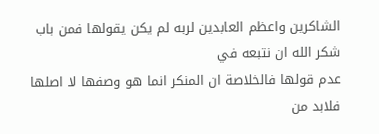الشاكرين واعظم العابدين لربه لم يكن يقولها فمن باب شكر الله ان نتبعه في
عدم قولها فالخلاصة ان المنكر انما هو وصفها لا اصلها فلابد من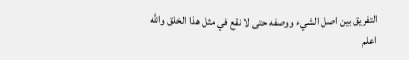التفريق بين اصل الشيء ووصفه حتى لا نقع في مثل هذا الخلق والله اعلم